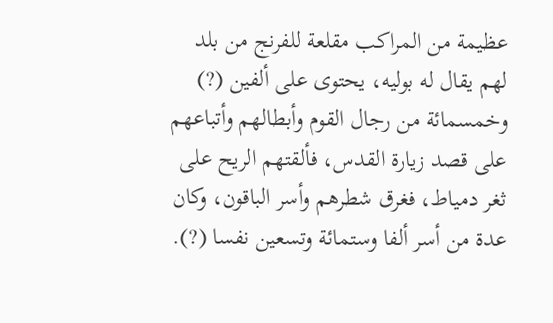عظيمة من المراكب مقلعة للفرنج من بلد لهم يقال له بوليه، يحتوى على ألفين (?) وخمسمائة من رجال القوم وأبطالهم وأتباعهم على قصد زيارة القدس، فألقتهم الريح على ثغر دمياط، فغرق شطرهم وأسر الباقون، وكان عدة من أسر ألفا وستمائة وتسعين نفسا (?).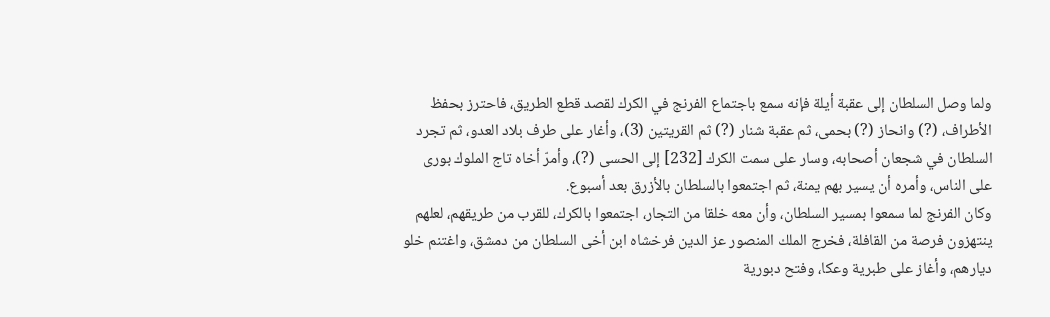ولما وصل السلطان إلى عقبة أيلة فإنه سمع باجتماع الفرنج في الكرك لقصد قطع الطريق، فاحترز بحفظ الأطراف، (?) وانحاز (?) بحمى، ثم عقبة شنار (?) ثم القريتين (3)، وأغار على طرف بلاد العدو، ثم تجرد السلطان في شجعان أصحابه، وسار على سمت الكرك [232] إلى الحسى (?)، وأمرّ أخاه تاج الملوك بورى على الناس، وأمره أن يسير بهم يمنة، ثم اجتمعوا بالسلطان بالأزرق بعد أسبوع.
وكان الفرنج لما سمعوا بمسير السلطان، وأن معه خلقا من التجار، اجتمعوا بالكرك، للقرب من طريقهم، لعلهم ينتهزون فرصة من القافلة، فخرج الملك المنصور عز الدين فرخشاه ابن أخى السلطان من دمشق، واغتنم خلو ديارهم، وأغاز على طبرية وعكا، وفتح دبورية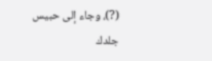(?)، وجاء إلى حبيس جلدك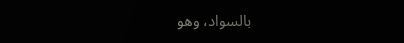بالسواد، وهو